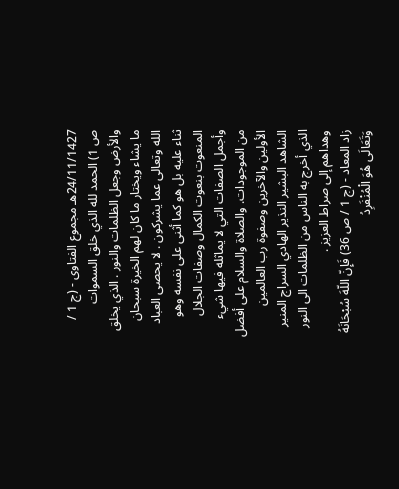24/11/1427هـ مجموع الفتاوى - (ج 1 / ص 1) الحمد لله الذي خلق السموات والأرض وجعل الظلمات والنور . الذي يخلق ما يشاء ويختار ما كان لهم الخيرة سبحان الله وتعالى عما يشركون . لا يحصى العباد ثناء عليه بل هو كما أثنى على نفسه وهو المنعوت بنعوت الكمال وصفات الجلال وأجمل الصفات التي لا يماثله فيها شيء من الموجودات. والصلاة والسلام على أفضل الأولين والآخرين وصفوة رب العالمين الشاهد البشير النذير الهادي السراج المنير الذي أخرج به الناس من الظلمات الى النور وهداهم إلى صراط العزيز .
زاد المعاد - (ج 1 / ص 36) فَإِنّ اللّهَ سُبْحَانَهُ وَتَعَالَى هُوَ الْمُنْفَرِدُ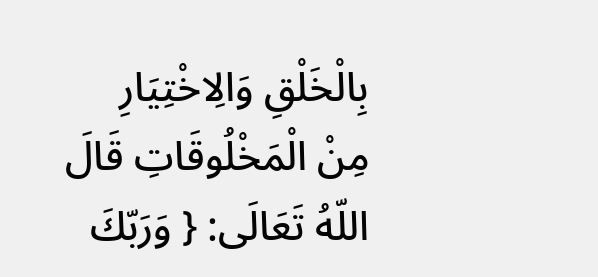بِالْخَلْقِ وَالِاخْتِيَارِ مِنْ الْمَخْلُوقَاتِ قَالَ اللّهُ تَعَالَى: { وَرَبّكَ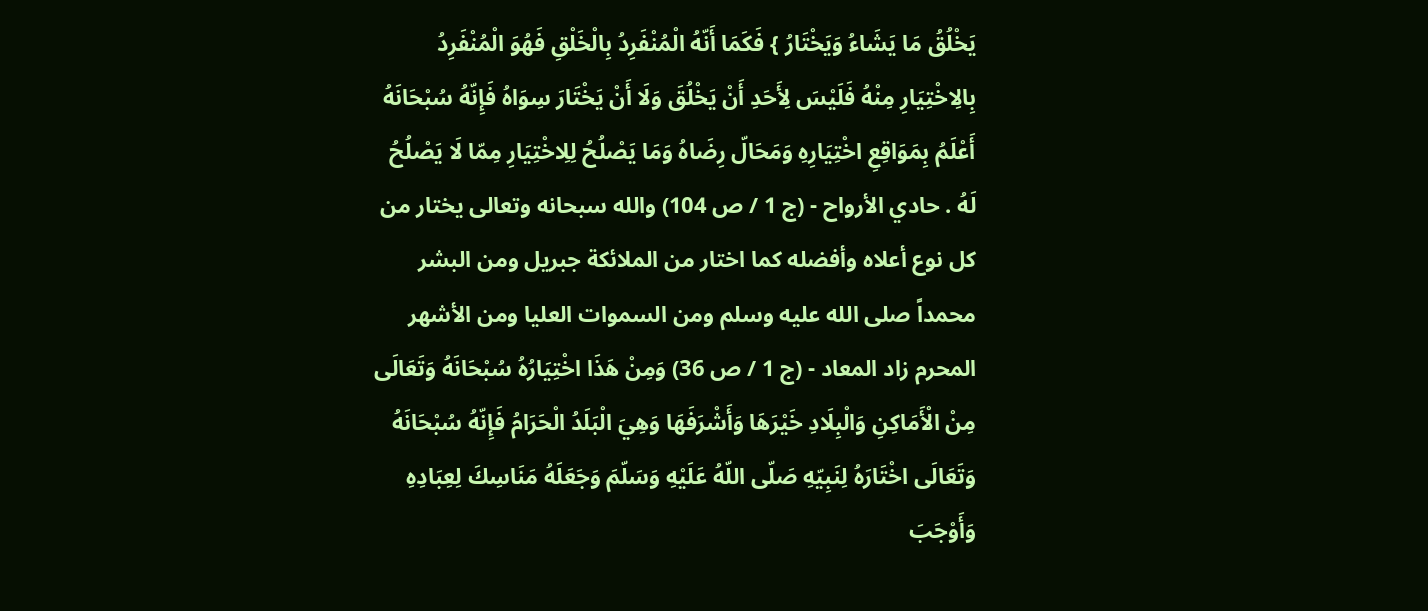يَخْلُقُ مَا يَشَاءُ وَيَخْتَارُ } فَكَمَا أَنّهُ الْمُنْفَرِدُ بِالْخَلْقِ فَهُوَ الْمُنْفَرِدُ بِالِاخْتِيَارِ مِنْهُ فَلَيْسَ لِأَحَدِ أَنْ يَخْلُقَ وَلَا أَنْ يَخْتَارَ سِوَاهُ فَإِنّهُ سُبْحَانَهُ أَعْلَمُ بِمَوَاقِعِ اخْتِيَارِهِ وَمَحَالّ رِضَاهُ وَمَا يَصْلُحُ لِلِاخْتِيَارِ مِمّا لَا يَصْلُحُ لَهُ . حادي الأرواح - (ج 1 / ص 104) والله سبحانه وتعالى يختار من كل نوع أعلاه وأفضله كما اختار من الملائكة جبريل ومن البشر محمداً صلى الله عليه وسلم ومن السموات العليا ومن الأشهر المحرم زاد المعاد - (ج 1 / ص 36) وَمِنْ هَذَا اخْتِيَارُهُ سُبْحَانَهُ وَتَعَالَى مِنْ الْأَمَاكِنِ وَالْبِلَادِ خَيْرَهَا وَأَشْرَفَهَا وَهِيَ الْبَلَدُ الْحَرَامُ فَإِنّهُ سُبْحَانَهُ وَتَعَالَى اخْتَارَهُ لِنَبِيّهِ صَلّى اللّهُ عَلَيْهِ وَسَلّمَ وَجَعَلَهُ مَنَاسِكَ لِعِبَادِهِ وَأَوْجَبَ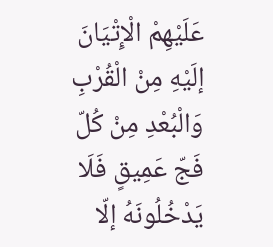عَلَيْهِمْ الْإِتْيَانَ إلَيْهِ مِنْ الْقُرْبِ وَالْبُعْدِ مِنْ كُلّ فَجّ عَمِيقٍ فَلَا يَدْخُلُونَهُ إلّا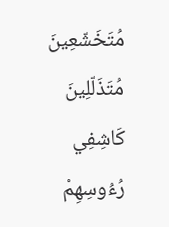مُتَخَشّعِينَ مُتَذَلّلِينَ كَاشِفِي رُءُوسِهِمْ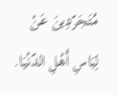مُتَجَرّدِينَ عَنْ لِبَاسِ أَهْلِ الدّنْيَا.